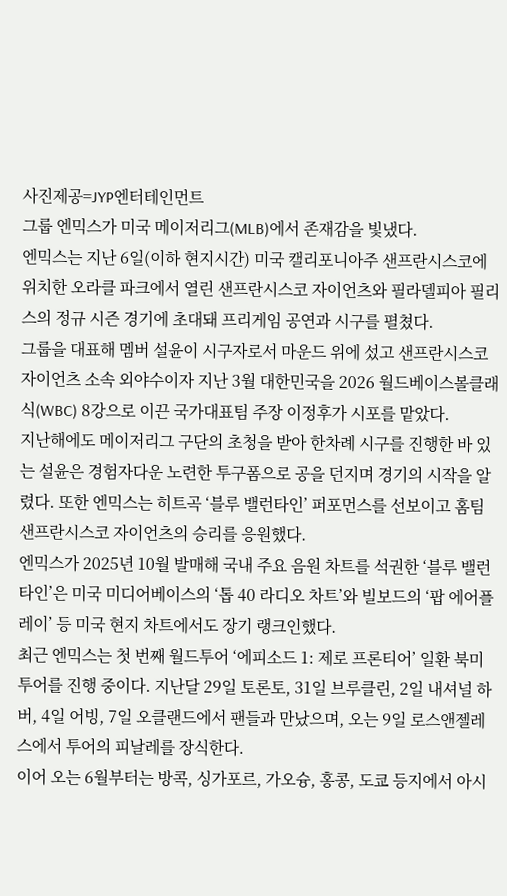사진제공=JYP엔터테인먼트
그룹 엔믹스가 미국 메이저리그(MLB)에서 존재감을 빛냈다.
엔믹스는 지난 6일(이하 현지시간) 미국 캘리포니아주 샌프란시스코에 위치한 오라클 파크에서 열린 샌프란시스코 자이언츠와 필라델피아 필리스의 정규 시즌 경기에 초대돼 프리게임 공연과 시구를 펼쳤다.
그룹을 대표해 멤버 설윤이 시구자로서 마운드 위에 섰고 샌프란시스코 자이언츠 소속 외야수이자 지난 3월 대한민국을 2026 월드베이스볼클래식(WBC) 8강으로 이끈 국가대표팀 주장 이정후가 시포를 맡았다.
지난해에도 메이저리그 구단의 초청을 받아 한차례 시구를 진행한 바 있는 설윤은 경험자다운 노련한 투구폼으로 공을 던지며 경기의 시작을 알렸다. 또한 엔믹스는 히트곡 ‘블루 밸런타인’ 퍼포먼스를 선보이고 홈팀 샌프란시스코 자이언츠의 승리를 응원했다.
엔믹스가 2025년 10월 발매해 국내 주요 음원 차트를 석권한 ‘블루 밸런타인’은 미국 미디어베이스의 ‘톱 40 라디오 차트’와 빌보드의 ‘팝 에어플레이’ 등 미국 현지 차트에서도 장기 랭크인했다.
최근 엔믹스는 첫 번째 월드투어 ‘에피소드 1: 제로 프론티어’ 일환 북미 투어를 진행 중이다. 지난달 29일 토론토, 31일 브루클린, 2일 내셔널 하버, 4일 어빙, 7일 오클랜드에서 팬들과 만났으며, 오는 9일 로스앤젤레스에서 투어의 피날레를 장식한다.
이어 오는 6월부터는 방콕, 싱가포르, 가오슝, 홍콩, 도쿄 등지에서 아시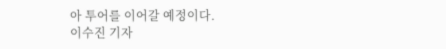아 투어를 이어갈 예정이다.
이수진 기자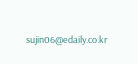sujin06@edaily.co.kr